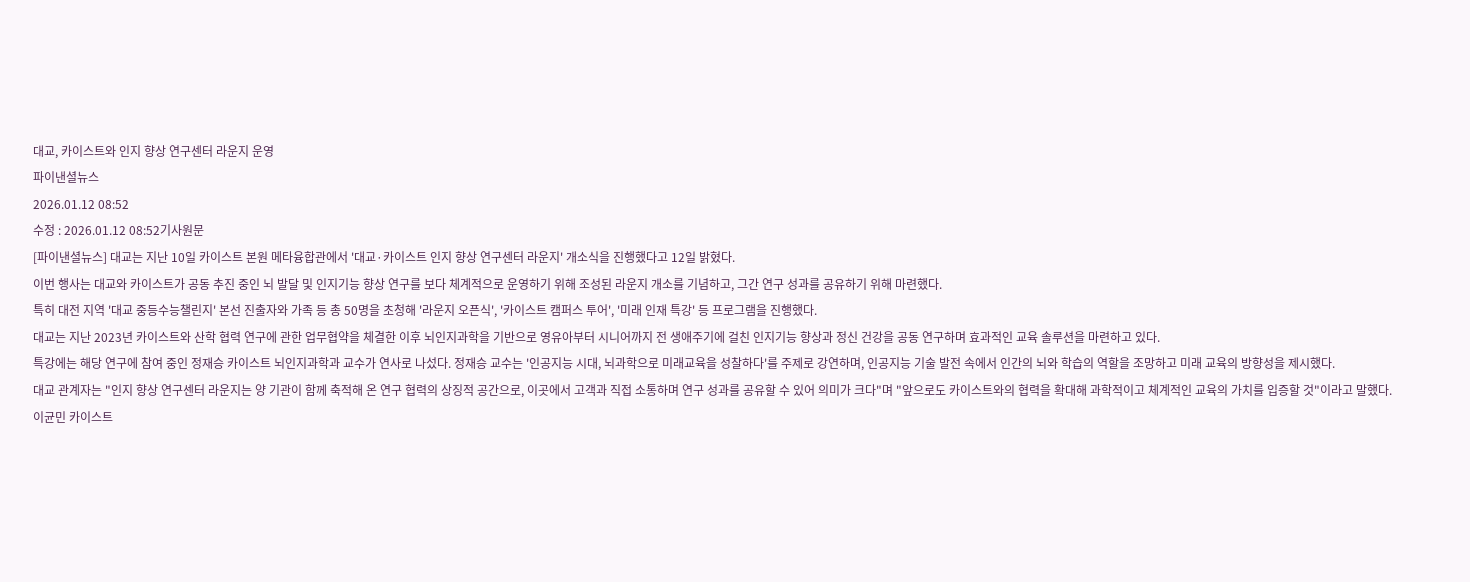대교, 카이스트와 인지 향상 연구센터 라운지 운영
파이낸셜뉴스
2026.01.12 08:52
수정 : 2026.01.12 08:52기사원문
[파이낸셜뉴스] 대교는 지난 10일 카이스트 본원 메타융합관에서 '대교·카이스트 인지 향상 연구센터 라운지' 개소식을 진행했다고 12일 밝혔다.
이번 행사는 대교와 카이스트가 공동 추진 중인 뇌 발달 및 인지기능 향상 연구를 보다 체계적으로 운영하기 위해 조성된 라운지 개소를 기념하고, 그간 연구 성과를 공유하기 위해 마련했다.
특히 대전 지역 '대교 중등수능챌린지' 본선 진출자와 가족 등 총 50명을 초청해 '라운지 오픈식', '카이스트 캠퍼스 투어', '미래 인재 특강' 등 프로그램을 진행했다.
대교는 지난 2023년 카이스트와 산학 협력 연구에 관한 업무협약을 체결한 이후 뇌인지과학을 기반으로 영유아부터 시니어까지 전 생애주기에 걸친 인지기능 향상과 정신 건강을 공동 연구하며 효과적인 교육 솔루션을 마련하고 있다.
특강에는 해당 연구에 참여 중인 정재승 카이스트 뇌인지과학과 교수가 연사로 나섰다. 정재승 교수는 '인공지능 시대, 뇌과학으로 미래교육을 성찰하다'를 주제로 강연하며, 인공지능 기술 발전 속에서 인간의 뇌와 학습의 역할을 조망하고 미래 교육의 방향성을 제시했다.
대교 관계자는 "인지 향상 연구센터 라운지는 양 기관이 함께 축적해 온 연구 협력의 상징적 공간으로, 이곳에서 고객과 직접 소통하며 연구 성과를 공유할 수 있어 의미가 크다"며 "앞으로도 카이스트와의 협력을 확대해 과학적이고 체계적인 교육의 가치를 입증할 것"이라고 말했다.
이균민 카이스트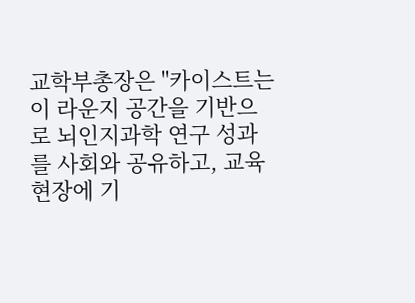교학부총장은 "카이스트는 이 라운지 공간을 기반으로 뇌인지과학 연구 성과를 사회와 공유하고, 교육 현장에 기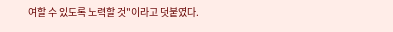여할 수 있도록 노력할 것"이라고 덧붙였다.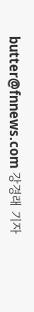butter@fnnews.com 강경래 기자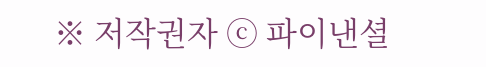※ 저작권자 ⓒ 파이낸셜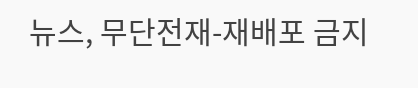뉴스, 무단전재-재배포 금지